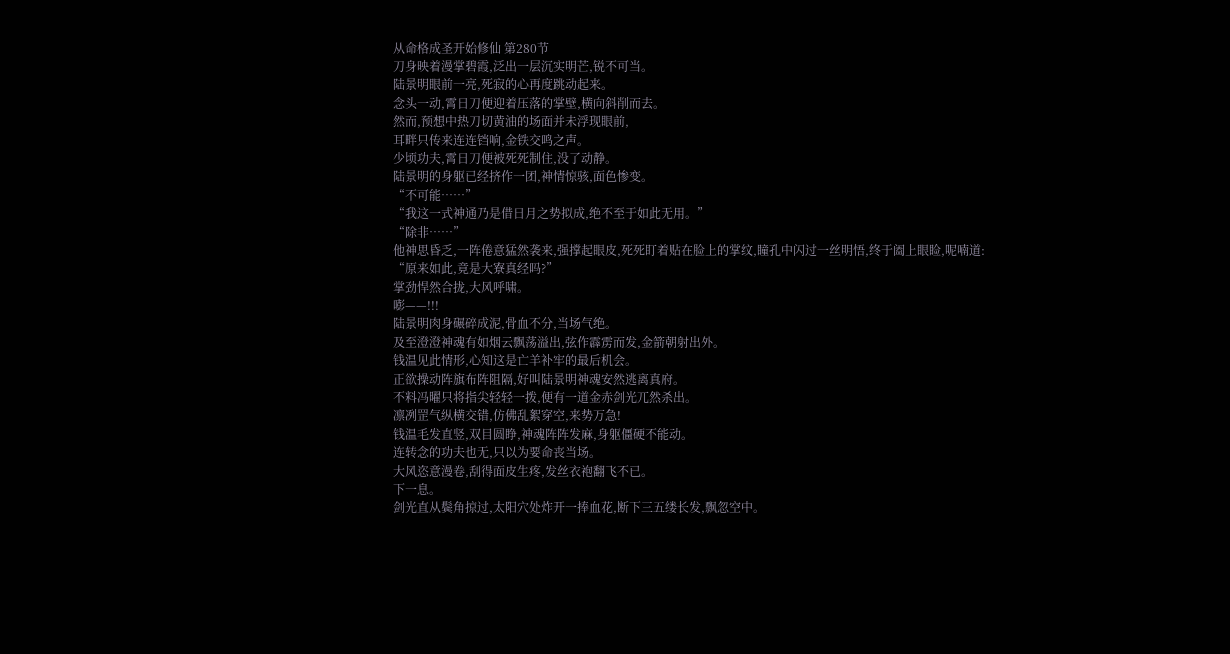从命格成圣开始修仙 第280节
刀身映着漫掌碧霞,泛出一层沉实明芒,锐不可当。
陆景明眼前一亮,死寂的心再度跳动起来。
念头一动,霄日刀便迎着压落的掌壁,横向斜削而去。
然而,预想中热刀切黄油的场面并未浮现眼前,
耳畔只传来连连铛响,金铁交鸣之声。
少顷功夫,霄日刀便被死死制住,没了动静。
陆景明的身躯已经挤作一团,神情惊骇,面色惨变。
“不可能……”
“我这一式神通乃是借日月之势拟成,绝不至于如此无用。”
“除非……”
他神思昏乏,一阵倦意猛然袭来,强撑起眼皮,死死盯着贴在脸上的掌纹,瞳孔中闪过一丝明悟,终于阖上眼睑,呢喃道:
“原来如此,竟是大寮真经吗?”
掌劲悍然合拢,大风呼啸。
嘭——!!!
陆景明肉身碾碎成泥,骨血不分,当场气绝。
及至澄澄神魂有如烟云飘荡溢出,弦作霹雳而发,金箭朝射出外。
钱温见此情形,心知这是亡羊补牢的最后机会。
正欲操动阵旗布阵阻隔,好叫陆景明神魂安然逃离真府。
不料冯曜只将指尖轻轻一拨,便有一道金赤剑光兀然杀出。
凛冽罡气纵横交错,仿佛乱絮穿空,来势万急!
钱温毛发直竖,双目圆睁,神魂阵阵发麻,身躯僵硬不能动。
连转念的功夫也无,只以为要命丧当场。
大风恣意漫卷,刮得面皮生疼,发丝衣袍翻飞不已。
下一息。
剑光直从鬓角掠过,太阳穴处炸开一捧血花,断下三五缕长发,飘忽空中。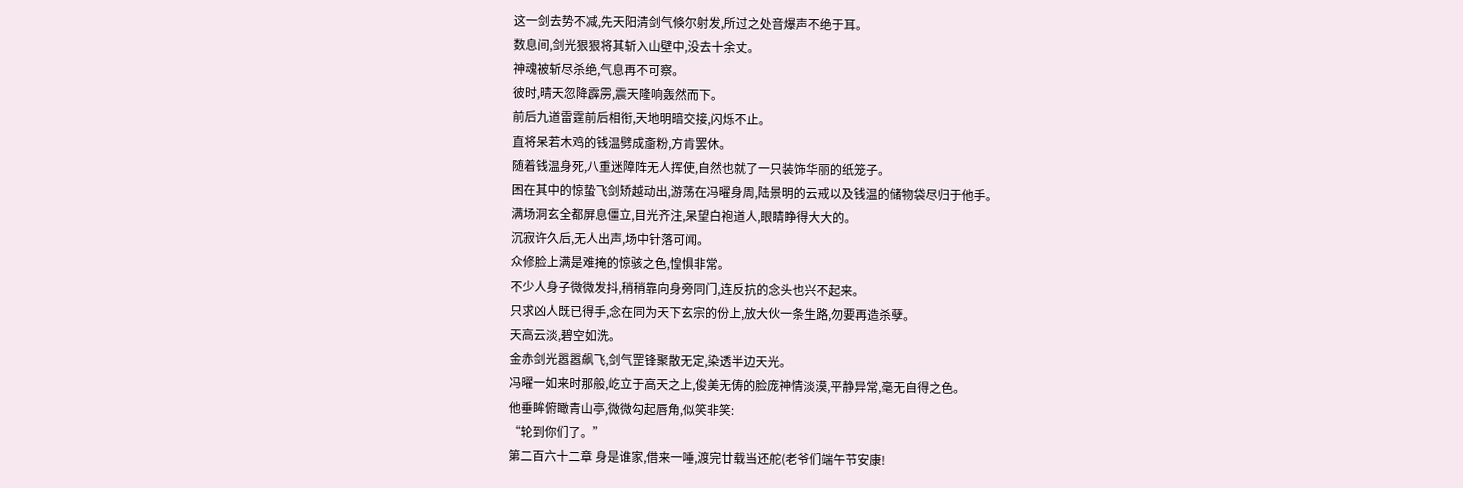这一剑去势不减,先天阳清剑气倏尔射发,所过之处音爆声不绝于耳。
数息间,剑光狠狠将其斩入山壁中,没去十余丈。
神魂被斩尽杀绝,气息再不可察。
彼时,晴天忽降霹雳,震天隆响轰然而下。
前后九道雷霆前后相衔,天地明暗交接,闪烁不止。
直将呆若木鸡的钱温劈成齑粉,方肯罢休。
随着钱温身死,八重迷障阵无人挥使,自然也就了一只装饰华丽的纸笼子。
困在其中的惊蛰飞剑矫越动出,游荡在冯曜身周,陆景明的云戒以及钱温的储物袋尽归于他手。
满场洞玄全都屏息僵立,目光齐注,呆望白袍道人,眼睛睁得大大的。
沉寂许久后,无人出声,场中针落可闻。
众修脸上满是难掩的惊骇之色,惶惧非常。
不少人身子微微发抖,稍稍靠向身旁同门,连反抗的念头也兴不起来。
只求凶人既已得手,念在同为天下玄宗的份上,放大伙一条生路,勿要再造杀孽。
天高云淡,碧空如洗。
金赤剑光嚣嚣飙飞,剑气罡锋聚散无定,染透半边天光。
冯曜一如来时那般,屹立于高天之上,俊美无俦的脸庞神情淡漠,平静异常,毫无自得之色。
他垂眸俯瞰青山亭,微微勾起唇角,似笑非笑:
“轮到你们了。”
第二百六十二章 身是谁家,借来一唾,渡完廿载当还舵(老爷们端午节安康!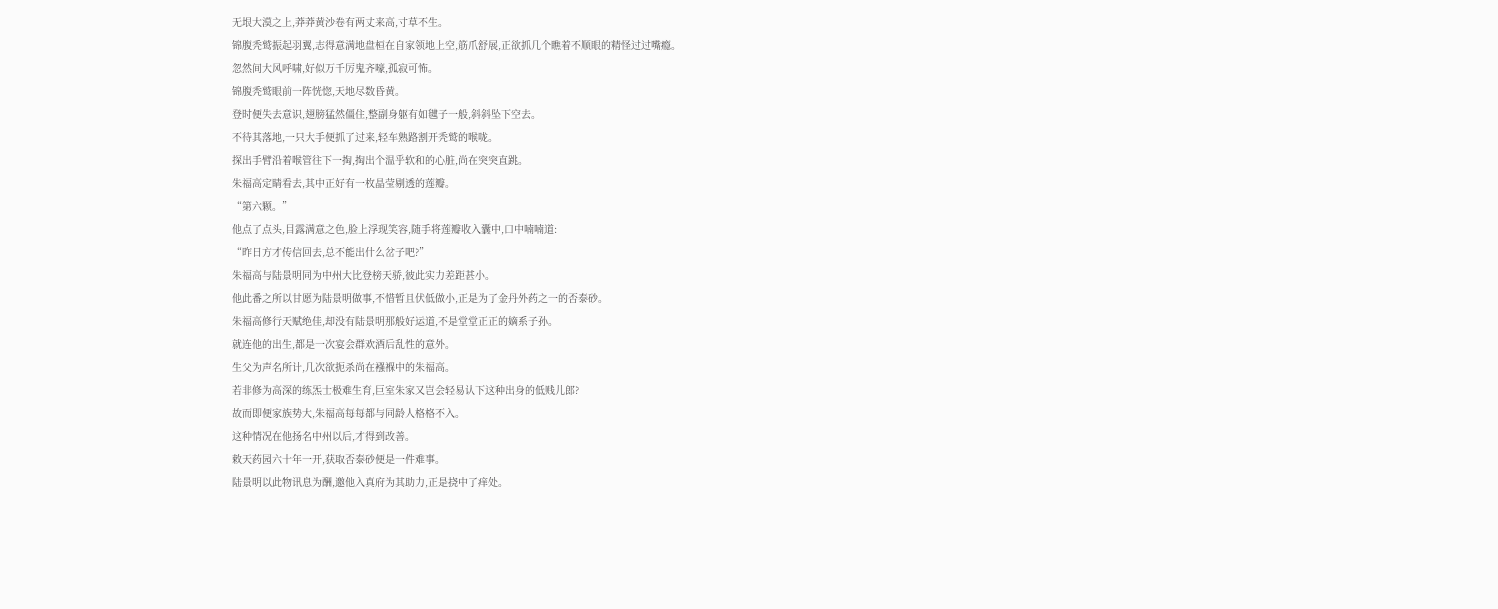无垠大漠之上,莽莽黄沙卷有两丈来高,寸草不生。
锦腹秃鹫振起羽翼,志得意满地盘桓在自家领地上空,筋爪舒展,正欲抓几个瞧着不顺眼的精怪过过嘴瘾。
忽然间大风呼啸,好似万千厉鬼齐嚎,孤寂可怖。
锦腹秃鹫眼前一阵恍惚,天地尽数昏黄。
登时便失去意识,翅膀猛然僵住,整副身躯有如毽子一般,斜斜坠下空去。
不待其落地,一只大手便抓了过来,轻车熟路割开秃鹫的喉咙。
探出手臂沿着喉管往下一掏,掏出个温乎软和的心脏,尚在突突直跳。
朱福高定睛看去,其中正好有一枚晶莹剔透的莲瓣。
“第六颗。”
他点了点头,目露满意之色,脸上浮现笑容,随手将莲瓣收入囊中,口中喃喃道:
“昨日方才传信回去,总不能出什么岔子吧?”
朱福高与陆景明同为中州大比登榜天骄,彼此实力差距甚小。
他此番之所以甘愿为陆景明做事,不惜暂且伏低做小,正是为了金丹外药之一的否泰砂。
朱福高修行天赋绝佳,却没有陆景明那般好运道,不是堂堂正正的嫡系子孙。
就连他的出生,都是一次宴会群欢酒后乱性的意外。
生父为声名所计,几次欲扼杀尚在襁褓中的朱福高。
若非修为高深的练炁士极难生育,巨室朱家又岂会轻易认下这种出身的低贱儿郎?
故而即便家族势大,朱福高每每都与同龄人格格不入。
这种情况在他扬名中州以后,才得到改善。
敕天药园六十年一开,获取否泰砂便是一件难事。
陆景明以此物讯息为酬,邀他入真府为其助力,正是挠中了痒处。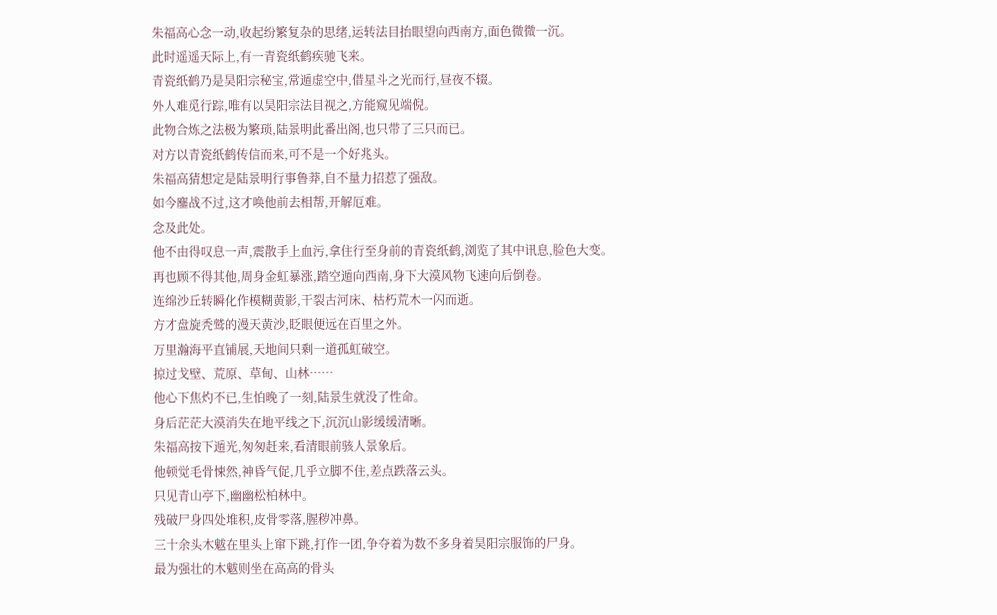朱福高心念一动,收起纷繁复杂的思绪,运转法目抬眼望向西南方,面色微微一沉。
此时遥遥天际上,有一青瓷纸鹤疾驰飞来。
青瓷纸鹤乃是昊阳宗秘宝,常遁虚空中,借星斗之光而行,昼夜不辍。
外人难觅行踪,唯有以昊阳宗法目视之,方能窥见端倪。
此物合炼之法极为繁琐,陆景明此番出阁,也只带了三只而已。
对方以青瓷纸鹤传信而来,可不是一个好兆头。
朱福高猜想定是陆景明行事鲁莽,自不量力招惹了强敌。
如今鏖战不过,这才唤他前去相帮,开解厄难。
念及此处。
他不由得叹息一声,震散手上血污,拿住行至身前的青瓷纸鹤,浏览了其中讯息,脸色大变。
再也顾不得其他,周身金虹暴涨,踏空遁向西南,身下大漠风物飞速向后倒卷。
连绵沙丘转瞬化作模糊黄影,干裂古河床、枯朽荒木一闪而逝。
方才盘旋秃鹫的漫天黄沙,眨眼便远在百里之外。
万里瀚海平直铺展,天地间只剩一道孤虹破空。
掠过戈壁、荒原、草甸、山林……
他心下焦灼不已,生怕晚了一刻,陆景生就没了性命。
身后茫茫大漠消失在地平线之下,沉沉山影缓缓清晰。
朱福高按下遁光,匆匆赶来,看清眼前骇人景象后。
他顿觉毛骨悚然,神昏气促,几乎立脚不住,差点跌落云头。
只见青山亭下,幽幽松柏林中。
残破尸身四处堆积,皮骨零落,腥秽冲鼻。
三十余头木魃在里头上窜下跳,打作一团,争夺着为数不多身着昊阳宗服饰的尸身。
最为强壮的木魃则坐在高高的骨头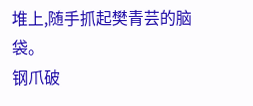堆上,随手抓起樊青芸的脑袋。
钢爪破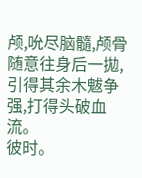颅,吮尽脑髓,颅骨随意往身后一拋,引得其余木魃争强,打得头破血流。
彼时。